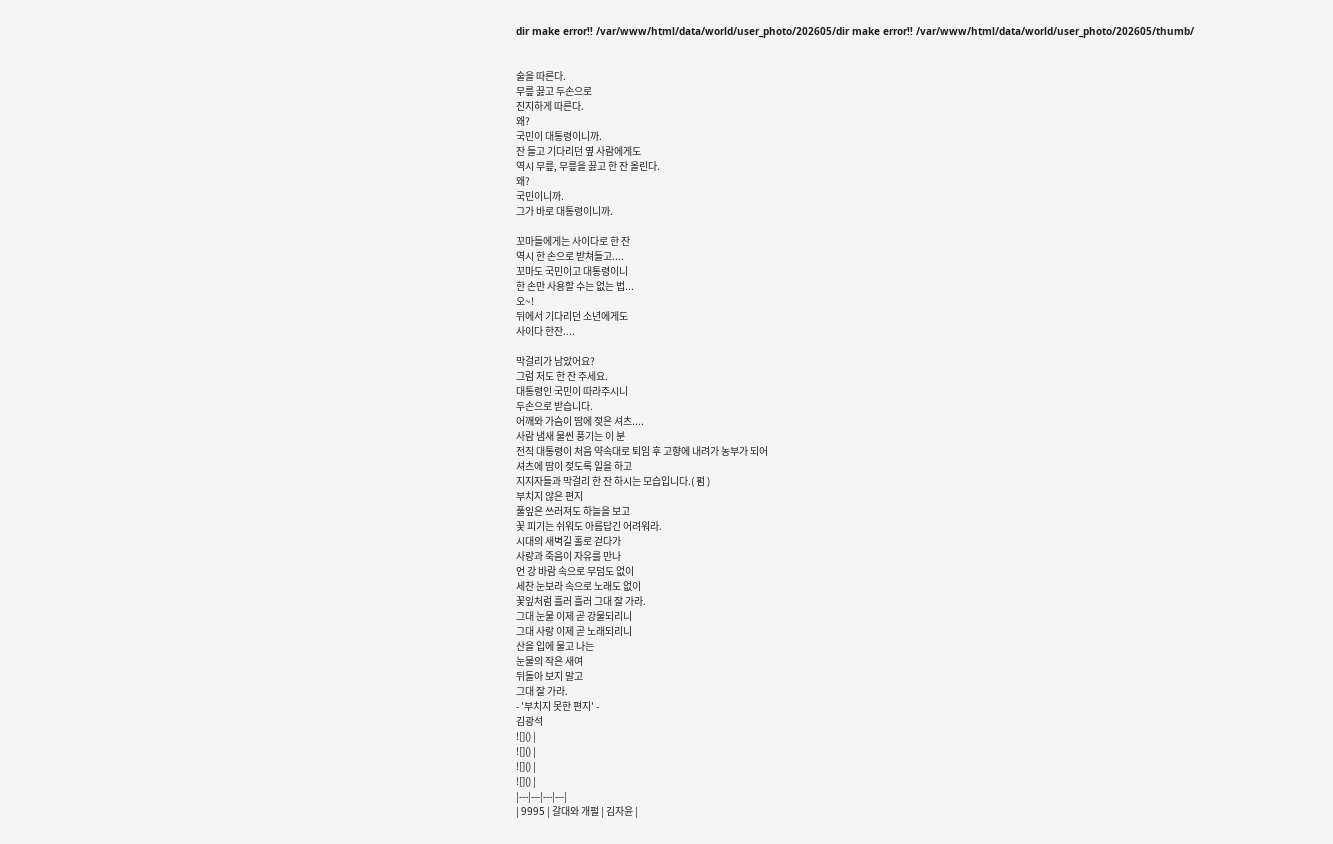dir make error!! /var/www/html/data/world/user_photo/202605/dir make error!! /var/www/html/data/world/user_photo/202605/thumb/


술을 따른다.
무릎 꿇고 두손으로
진지하게 따른다.
왜?
국민이 대통령이니까.
잔 들고 기다리던 옆 사람에게도
역시 무릎, 무릎을 꿇고 한 잔 올린다.
왜?
국민이니까.
그가 바로 대통령이니까.

꼬마들에게는 사이다로 한 잔
역시 한 손으로 받쳐들고....
꼬마도 국민이고 대통령이니
한 손만 사용할 수는 없는 법...
오~!
뒤에서 기다리던 소년에게도
사이다 한잔....

막걸리가 남았어요?
그럼 저도 한 잔 주세요.
대통령인 국민이 따라주시니
두손으로 받습니다.
어깨와 가슴이 땀에 젖은 셔츠....
사람 냄새 물씬 풍기는 이 분
전직 대통령이 처음 약속대로 퇴임 후 고향에 내려가 농부가 되어
셔츠에 땀이 젖도록 일을 하고
지지자들과 막걸리 한 잔 하시는 모습입니다.( 펌 )
부치지 않은 편지
풀잎은 쓰러져도 하늘을 보고
꽃 피기는 쉬워도 아름답긴 어려워라.
시대의 새벽길 홀로 걷다가
사랑과 죽음이 자유를 만나
언 강 바람 속으로 무덤도 없이
세찬 눈보라 속으로 노래도 없이
꽃잎처럼 흘러 흘러 그대 잘 가라.
그대 눈물 이제 곧 강물되리니
그대 사랑 이제 곧 노래되리니
산을 입에 물고 나는
눈물의 작은 새여
뒤돌아 보지 말고
그대 잘 가라.
- '부치지 못한 편지' -
김광석
![]() |
![]() |
![]() |
![]() |
|---|---|---|---|
| 9995 | 갈대와 개펄 | 김자윤 |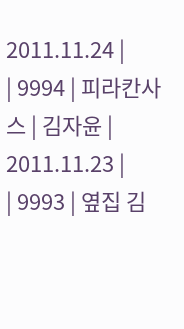2011.11.24 |
| 9994 | 피라칸사스 | 김자윤 | 2011.11.23 |
| 9993 | 옆집 김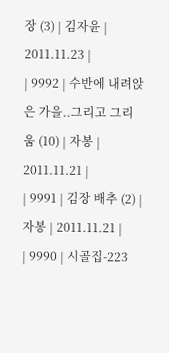장 (3) | 김자윤 | 2011.11.23 |
| 9992 | 수반에 내려앉은 가을..그리고 그리움 (10) | 자봉 | 2011.11.21 |
| 9991 | 김장 배추 (2) | 자봉 | 2011.11.21 |
| 9990 | 시골집-223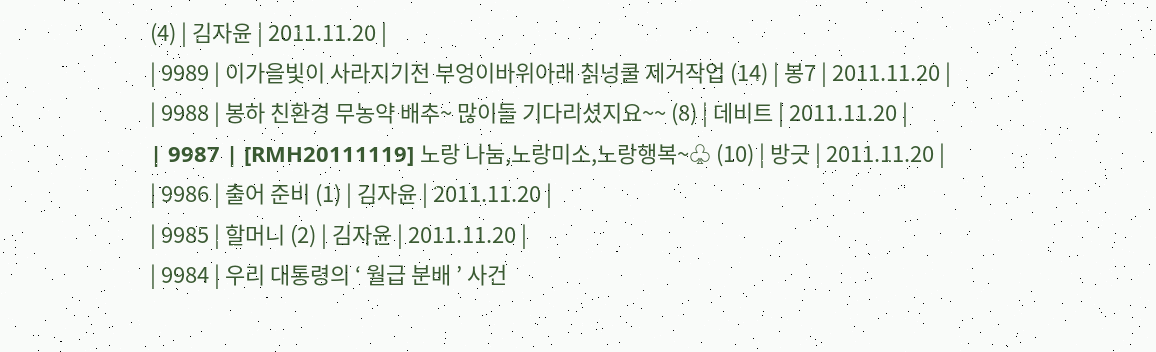(4) | 김자윤 | 2011.11.20 |
| 9989 | 이가을빛이 사라지기전 부엉이바위아래 칡넝쿨 제거작업 (14) | 봉7 | 2011.11.20 |
| 9988 | 봉하 친환경 무농약 배추~ 많이들 기다리셨지요~~ (8) | 데비트 | 2011.11.20 |
| 9987 | [RMH20111119] 노랑 나눔,노랑미소,노랑행복~♧ (10) | 방긋 | 2011.11.20 |
| 9986 | 출어 준비 (1) | 김자윤 | 2011.11.20 |
| 9985 | 할머니 (2) | 김자윤 | 2011.11.20 |
| 9984 | 우리 대통령의 ‘ 월급 분배 ’ 사건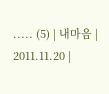..... (5) | 내마음 | 2011.11.20 |